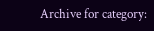Archive for category: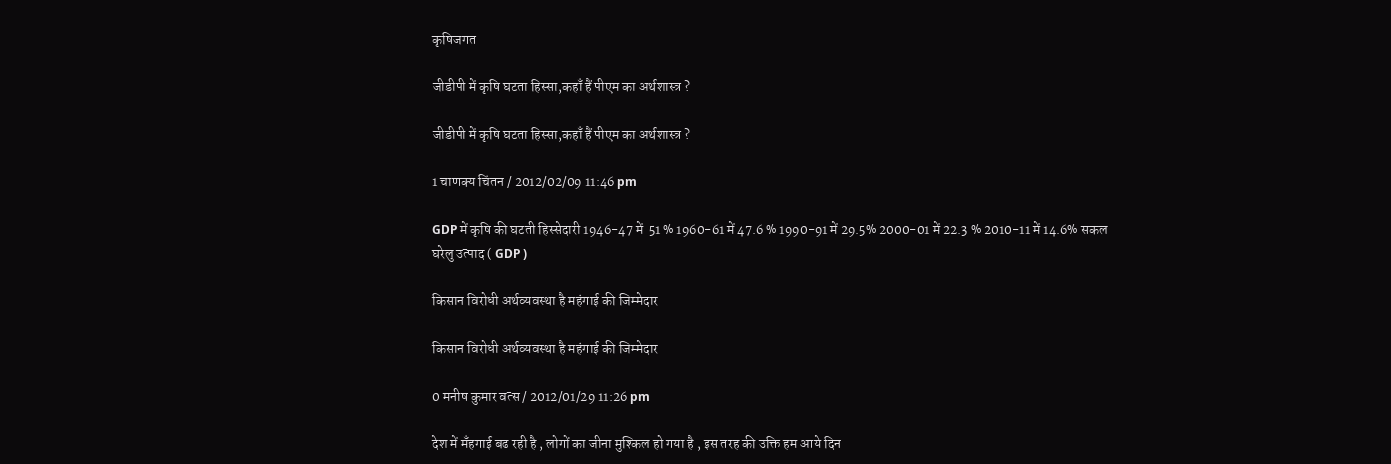कृषिजगत

जीडीपी में कृषि घटता हिस्सा,कहाँ हैं पीएम का अर्थशास्त्र ?

जीडीपी में कृषि घटता हिस्सा,कहाँ हैं पीएम का अर्थशास्त्र ?

1 चाणक्य चिंतन / 2012/02/09 11:46 pm

GDP में कृषि की घटती हिस्सेदारी 1946-47 में  51 % 1960-61 में 47.6 % 1990-91 में 29.5% 2000-01 में 22.3 % 2010-11 में 14.6% सकल घरेलु उत्पाद ( GDP )

किसान विरोधी अर्थव्यवस्था है महंगाई की जिम्मेदार

किसान विरोधी अर्थव्यवस्था है महंगाई की जिम्मेदार

0 मनीष कुमार वत्स / 2012/01/29 11:26 pm

देश में मँहगाई बढ रही है , लोगों का जीना मुश्किल हो गया है , इस तरह की उक्ति हम आये दिन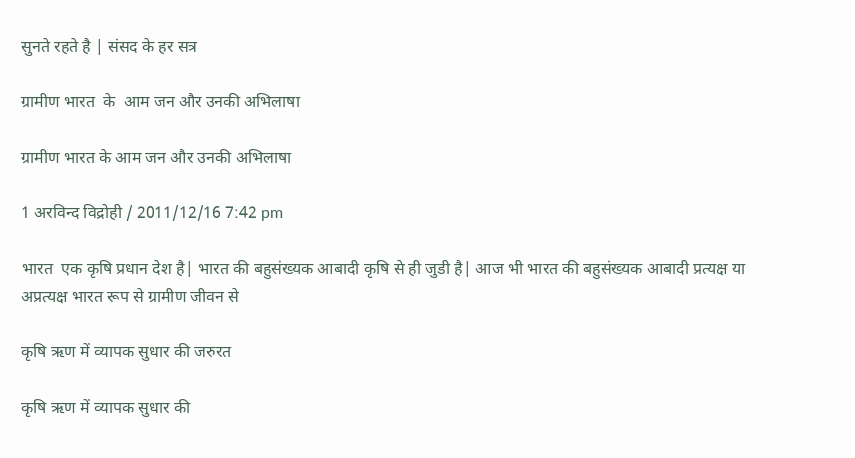सुनते रहते है | संसद के हर सत्र

ग्रामीण भारत  के  आम जन और उनकी अभिलाषा

ग्रामीण भारत के आम जन और उनकी अभिलाषा

1 अरविन्द विद्रोही / 2011/12/16 7:42 pm

भारत  एक कृषि प्रधान देश है| भारत की बहुसंख्यक आबादी कृषि से ही जुडी है| आज भी भारत की बहुसंख्यक आबादी प्रत्यक्ष या अप्रत्यक्ष भारत रूप से ग्रामीण जीवन से

कृषि ऋण में व्यापक सुधार की जरुरत

कृषि ऋण में व्यापक सुधार की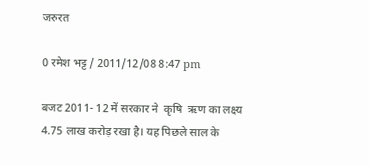जरुरत

0 रमेश भट्ट / 2011/12/08 8:47 pm

बजट 2011- 12 में सरकार ने  कृषि  ऋण का लक्ष्य 4.75 लाख करोड़ रखा है। यह पिछले साल के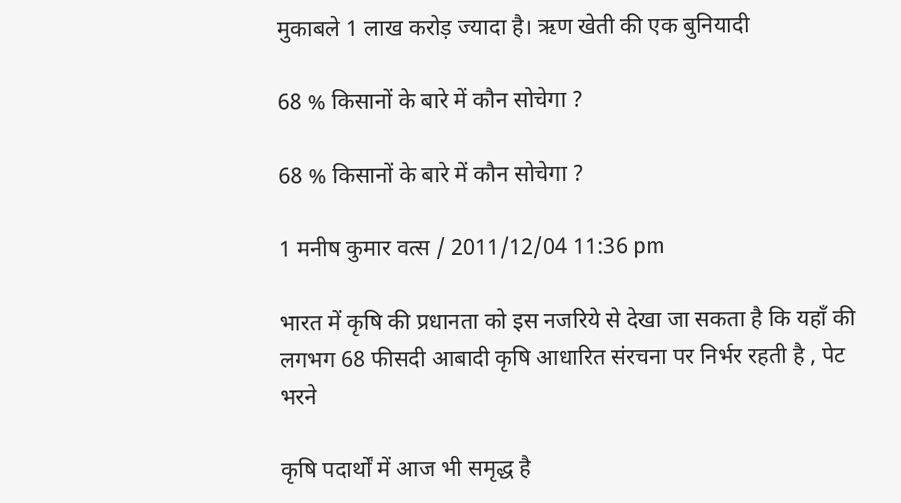मुकाबले 1 लाख करोड़ ज्यादा है। ऋण खेती की एक बुनियादी

68 % किसानों के बारे में कौन सोचेगा ?

68 % किसानों के बारे में कौन सोचेगा ?

1 मनीष कुमार वत्स / 2011/12/04 11:36 pm

भारत में कृषि की प्रधानता को इस नजरिये से देखा जा सकता है कि यहाँ की लगभग 68 फीसदी आबादी कृषि आधारित संरचना पर निर्भर रहती है , पेट भरने

कृषि पदार्थों में आज भी समृद्ध है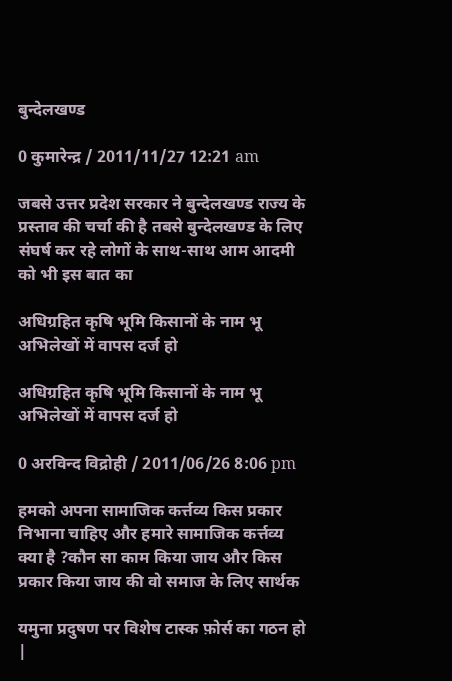बुन्देलखण्ड

0 कुमारेन्द्र / 2011/11/27 12:21 am

जबसे उत्तर प्रदेश सरकार ने बुन्देलखण्ड राज्य के प्रस्ताव की चर्चा की है तबसे बुन्देलखण्ड के लिए संघर्ष कर रहे लोगों के साथ-साथ आम आदमी को भी इस बात का

अधिग्रहित कृषि भूमि किसानों के नाम भू अभिलेखों में वापस दर्ज हो

अधिग्रहित कृषि भूमि किसानों के नाम भू अभिलेखों में वापस दर्ज हो

0 अरविन्द विद्रोही / 2011/06/26 8:06 pm

हमको अपना सामाजिक कर्त्तव्य किस प्रकार निभाना चाहिए और हमारे सामाजिक कर्त्तव्य क्या है ?कौन सा काम किया जाय और किस प्रकार किया जाय की वो समाज के लिए सार्थक

यमुना प्रदुषण पर विशेष टास्क फ़ोर्स का गठन हो |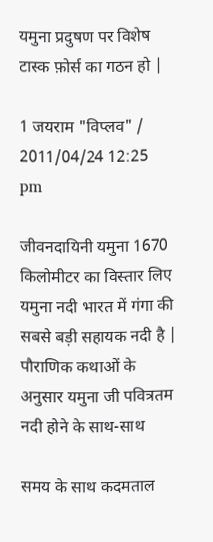यमुना प्रदुषण पर विशेष टास्क फ़ोर्स का गठन हो |

1 जयराम "विप्लव" / 2011/04/24 12:25 pm

जीवनदायिनी यमुना 1670 किलोमीटर का विस्तार लिए यमुना नदी भारत में गंगा की सबसे बड़ी सहायक नदी है | पौराणिक कथाओं के अनुसार यमुना जी पवित्रतम नदी होने के साथ-साथ

समय के साथ कदमताल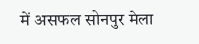में असफल सोनपुर मेला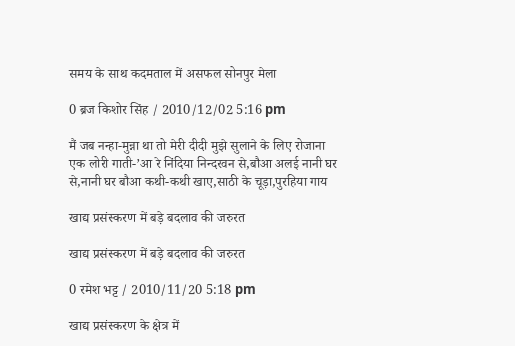समय के साथ कदमताल में असफल सोनपुर मेला

0 ब्रज किशोर सिंह / 2010/12/02 5:16 pm

मैं जब नन्हा-मुन्ना था तो मेरी दीदी मुझे सुलाने के लिए रोजाना एक लोरी गाती-’आ रे निंदिया निन्दरवन से,बौआ अलई नानी घर से,नानी घर बौआ कथी-कथी खाए,साठी के चूड़ा,पुरहिया गाय

खाद्य प्रसंस्करण में बड़े बदलाव की जरुरत

खाद्य प्रसंस्करण में बड़े बदलाव की जरुरत

0 रमेश भट्ट / 2010/11/20 5:18 pm

खाद्य प्रसंस्करण के क्षेत्र में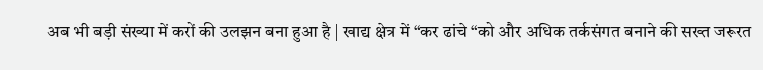अब भी बड़ी संख्या में करों की उलझन बना हुआ है | खाद्य क्षेत्र में “कर ढांचे “को और अधिक तर्कसंगत बनाने की सख्त जरूरत